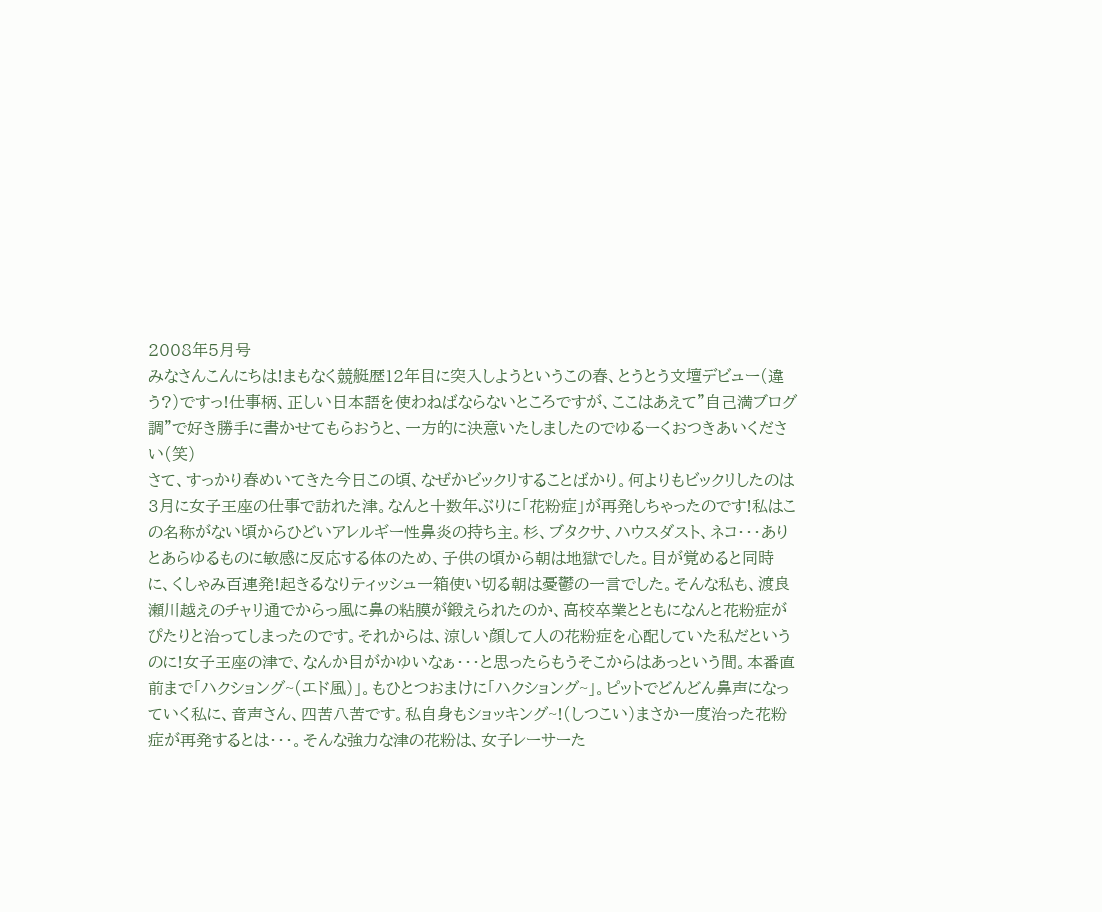2008年5月号
みなさんこんにちは!まもなく競艇歴12年目に突入しようというこの春、とうとう文壇デビュー(違う?)ですっ!仕事柄、正しい日本語を使わねばならないところですが、ここはあえて"自己満ブログ調"で好き勝手に書かせてもらおうと、一方的に決意いたしましたのでゆるーくおつきあいください(笑)
さて、すっかり春めいてきた今日この頃、なぜかビックリすることばかり。何よりもビックリしたのは3月に女子王座の仕事で訪れた津。なんと十数年ぶりに「花粉症」が再発しちゃったのです!私はこの名称がない頃からひどいアレルギー性鼻炎の持ち主。杉、ブタクサ、ハウスダスト、ネコ・・・ありとあらゆるものに敏感に反応する体のため、子供の頃から朝は地獄でした。目が覚めると同時に、くしゃみ百連発!起きるなりティッシュ一箱使い切る朝は憂鬱の一言でした。そんな私も、渡良瀬川越えのチャリ通でからっ風に鼻の粘膜が鍛えられたのか、高校卒業とともになんと花粉症がぴたりと治ってしまったのです。それからは、涼しい顔して人の花粉症を心配していた私だというのに!女子王座の津で、なんか目がかゆいなぁ・・・と思ったらもうそこからはあっという間。本番直前まで「ハクショング~(エド風)」。もひとつおまけに「ハクショング~」。ピットでどんどん鼻声になっていく私に、音声さん、四苦八苦です。私自身もショッキング~!(しつこい)まさか一度治った花粉症が再発するとは・・・。そんな強力な津の花粉は、女子レーサーた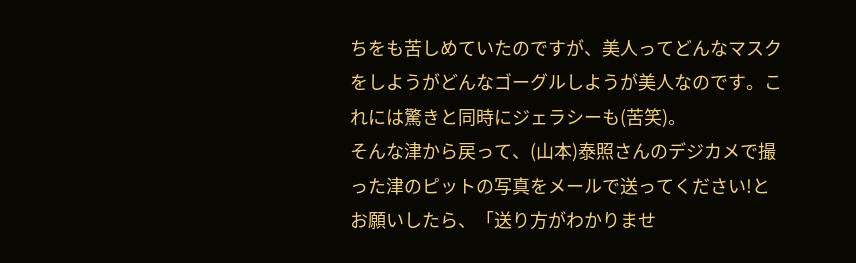ちをも苦しめていたのですが、美人ってどんなマスクをしようがどんなゴーグルしようが美人なのです。これには驚きと同時にジェラシーも(苦笑)。
そんな津から戻って、(山本)泰照さんのデジカメで撮った津のピットの写真をメールで送ってください!とお願いしたら、「送り方がわかりませ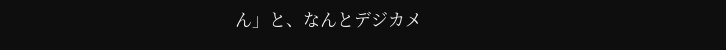ん」と、なんとデジカメ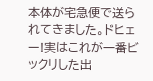本体が宅急便で送られてきました。ドヒェー!実はこれが一番ビックリした出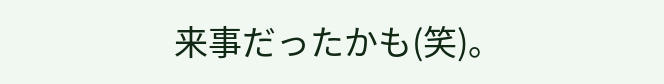来事だったかも(笑)。